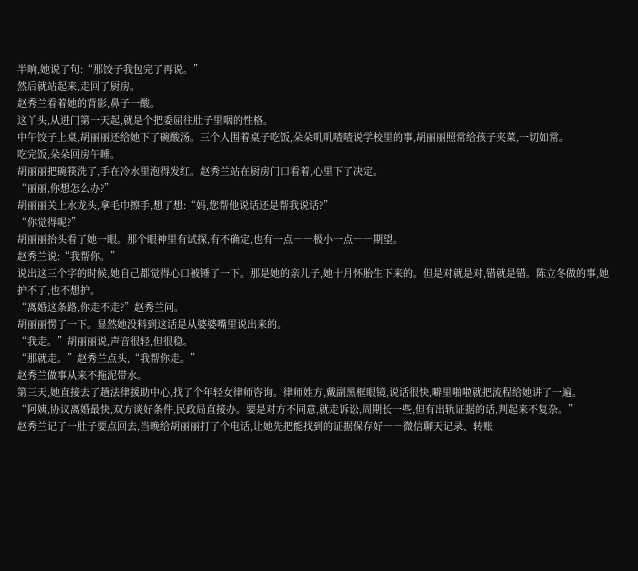半晌,她说了句:“那饺子我包完了再说。”
然后就站起来,走回了厨房。
赵秀兰看着她的背影,鼻子一酸。
这丫头,从进门第一天起,就是个把委屈往肚子里咽的性格。
中午饺子上桌,胡丽丽还给她下了碗酸汤。三个人围着桌子吃饭,朵朵叽叽喳喳说学校里的事,胡丽丽照常给孩子夹菜,一切如常。
吃完饭,朵朵回房午睡。
胡丽丽把碗筷洗了,手在冷水里泡得发红。赵秀兰站在厨房门口看着,心里下了决定。
“丽丽,你想怎么办?”
胡丽丽关上水龙头,拿毛巾擦手,想了想:“妈,您帮他说话还是帮我说话?”
“你觉得呢?”
胡丽丽抬头看了她一眼。那个眼神里有试探,有不确定,也有一点――极小一点――期望。
赵秀兰说:“我帮你。”
说出这三个字的时候,她自己都觉得心口被锤了一下。那是她的亲儿子,她十月怀胎生下来的。但是对就是对,错就是错。陈立冬做的事,她护不了,也不想护。
“离婚这条路,你走不走?”赵秀兰问。
胡丽丽愣了一下。显然她没料到这话是从婆婆嘴里说出来的。
“我走。”胡丽丽说,声音很轻,但很稳。
“那就走。”赵秀兰点头,“我帮你走。”
赵秀兰做事从来不拖泥带水。
第三天,她直接去了趟法律援助中心,找了个年轻女律师咨询。律师姓方,戴副黑框眼镜,说话很快,噼里啪啦就把流程给她讲了一遍。
“阿姨,协议离婚最快,双方谈好条件,民政局直接办。要是对方不同意,就走诉讼,周期长一些,但有出轨证据的话,判起来不复杂。”
赵秀兰记了一肚子要点回去,当晚给胡丽丽打了个电话,让她先把能找到的证据保存好――微信聊天记录、转账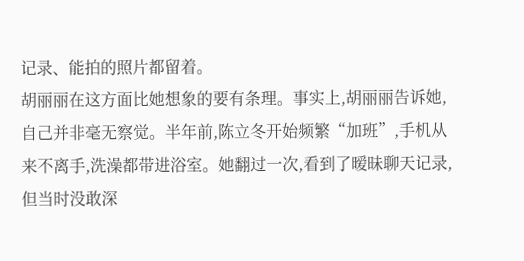记录、能拍的照片都留着。
胡丽丽在这方面比她想象的要有条理。事实上,胡丽丽告诉她,自己并非毫无察觉。半年前,陈立冬开始频繁“加班”,手机从来不离手,洗澡都带进浴室。她翻过一次,看到了暧昧聊天记录,但当时没敢深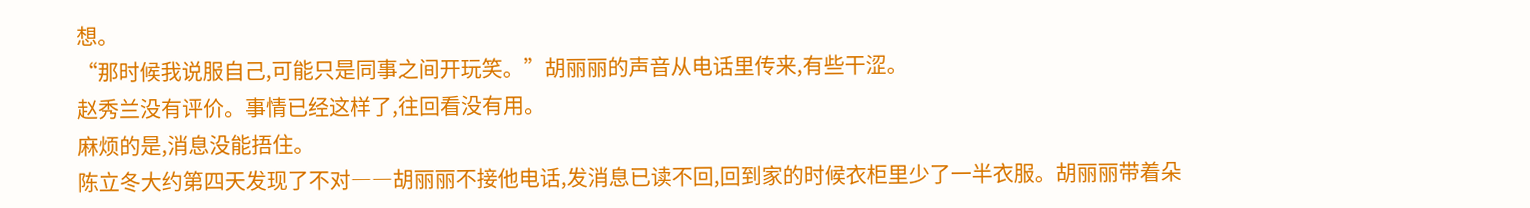想。
“那时候我说服自己,可能只是同事之间开玩笑。”胡丽丽的声音从电话里传来,有些干涩。
赵秀兰没有评价。事情已经这样了,往回看没有用。
麻烦的是,消息没能捂住。
陈立冬大约第四天发现了不对――胡丽丽不接他电话,发消息已读不回,回到家的时候衣柜里少了一半衣服。胡丽丽带着朵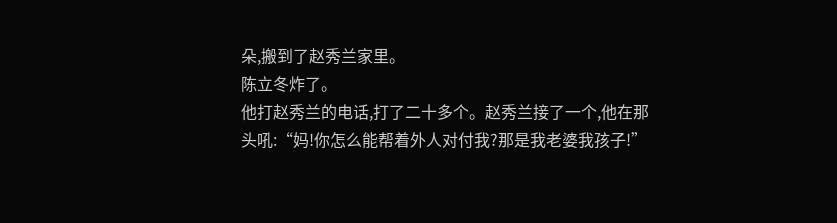朵,搬到了赵秀兰家里。
陈立冬炸了。
他打赵秀兰的电话,打了二十多个。赵秀兰接了一个,他在那头吼:“妈!你怎么能帮着外人对付我?那是我老婆我孩子!”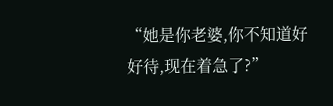“她是你老婆,你不知道好好待,现在着急了?”